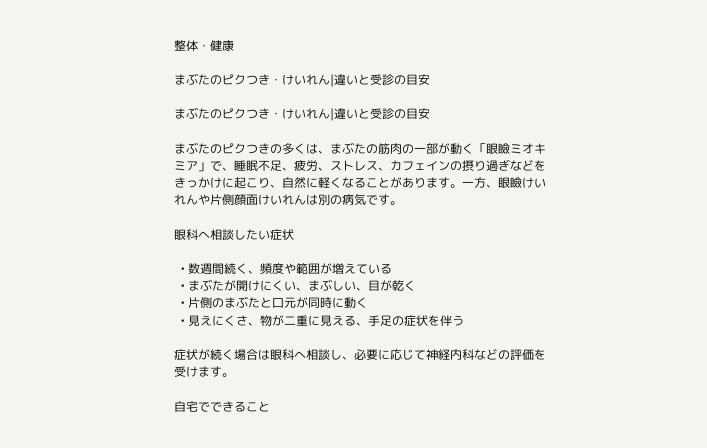整体・健康

まぶたのピクつき・けいれん|違いと受診の目安

まぶたのピクつき・けいれん|違いと受診の目安

まぶたのピクつきの多くは、まぶたの筋肉の一部が動く「眼瞼ミオキミア」で、睡眠不足、疲労、ストレス、カフェインの摂り過ぎなどをきっかけに起こり、自然に軽くなることがあります。一方、眼瞼けいれんや片側顔面けいれんは別の病気です。

眼科へ相談したい症状

  • 数週間続く、頻度や範囲が増えている
  • まぶたが開けにくい、まぶしい、目が乾く
  • 片側のまぶたと口元が同時に動く
  • 見えにくさ、物が二重に見える、手足の症状を伴う

症状が続く場合は眼科へ相談し、必要に応じて神経内科などの評価を受けます。

自宅でできること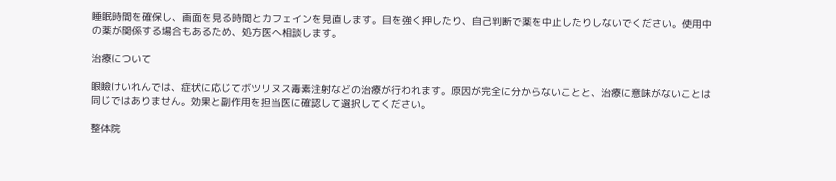睡眠時間を確保し、画面を見る時間とカフェインを見直します。目を強く押したり、自己判断で薬を中止したりしないでください。使用中の薬が関係する場合もあるため、処方医へ相談します。

治療について

眼瞼けいれんでは、症状に応じてボツリヌス毒素注射などの治療が行われます。原因が完全に分からないことと、治療に意味がないことは同じではありません。効果と副作用を担当医に確認して選択してください。

整体院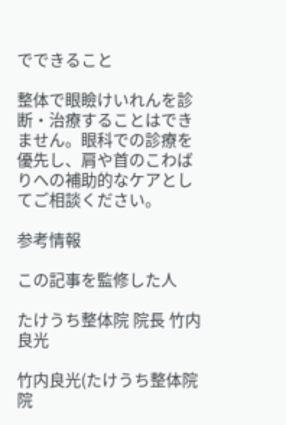でできること

整体で眼瞼けいれんを診断・治療することはできません。眼科での診療を優先し、肩や首のこわばりへの補助的なケアとしてご相談ください。

参考情報

この記事を監修した人

たけうち整体院 院長 竹内良光

竹内良光(たけうち整体院 院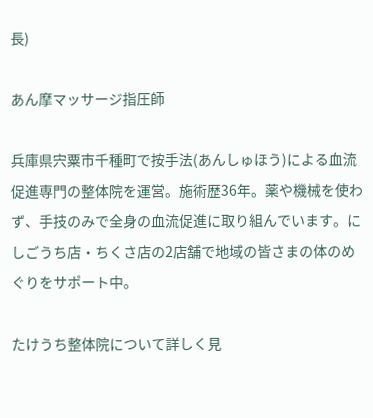長)

あん摩マッサージ指圧師

兵庫県宍粟市千種町で按手法(あんしゅほう)による血流促進専門の整体院を運営。施術歴36年。薬や機械を使わず、手技のみで全身の血流促進に取り組んでいます。にしごうち店・ちくさ店の2店舗で地域の皆さまの体のめぐりをサポート中。

たけうち整体院について詳しく見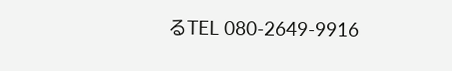るTEL 080-2649-9916